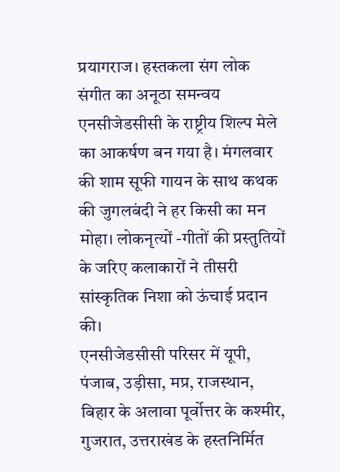प्रयागराज। हस्तकला संग लोक संगीत का अनूठा समन्वय एनसीजेडसीसी के राष्ट्रीय शिल्प मेले का आकर्षण बन गया है। मंगलवार की शाम सूफी गायन के साथ कथक की जुगलबंदी ने हर किसी का मन मोहा। लोकनृत्यों -गीतों की प्रस्तुतियों के जरिए कलाकारों ने तीसरी सांस्कृतिक निशा को ऊंचाई प्रदान की।
एनसीजेडसीसी परिसर में यूपी, पंजाब, उड़ीसा, मप्र, राजस्थान, बिहार के अलावा पूर्वोत्तर के कश्मीर, गुजरात, उत्तराखंड के हस्तनिर्मित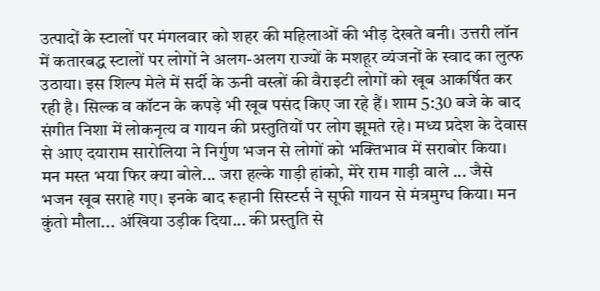उत्पादों के स्टालों पर मंगलवार को शहर की महिलाओं की भीड़ देखते बनी। उत्तरी लॉन में कतारबद्ध स्टालों पर लोगों ने अलग-अलग राज्यों के मशहूर व्यंजनों के स्वाद का लुत्फ उठाया। इस शिल्प मेले में सर्दी के ऊनी वस्त्रों की वैराइटी लोगों को खूब आकर्षित कर रही है। सिल्क व कॉटन के कपड़े भी खूब पसंद किए जा रहे हैं। शाम 5:30 बजे के बाद संगीत निशा में लोकनृत्य व गायन की प्रस्तुतियों पर लोग झूमते रहे। मध्य प्रदेश के देवास से आए दयाराम सारोलिया ने निर्गुण भजन से लोगों को भक्तिभाव में सराबोर किया। मन मस्त भया फिर क्या बोले... जरा हल्के गाड़ी हांको, मेरे राम गाड़ी वाले ... जैसे भजन खूब सराहे गए। इनके बाद रूहानी सिस्टर्स ने सूफी गायन से मंत्रमुग्ध किया। मन कुंतो मौला... अंखिया उड़ीक दिया... की प्रस्तुति से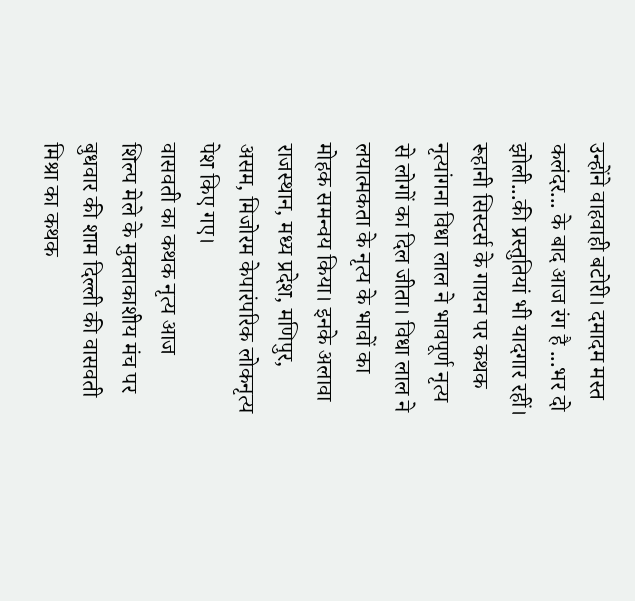उन्होंने वाहवाही बटोरी। दमादम मस्त कलंदर... के बाद आज रंग है ...भर दो झोली...की प्रस्तुतियां भी यादगार रहीं। रूहानी सिस्टर्स के गायन पर कथक नृत्यांगना विधा लाल ने भावपूर्ण नृत्य से लोगों का दिल जीता। विधा लाल ने लयात्मकता के नृत्य के भावों का मोहक समन्वय किया। इनके अलावा राजस्थान, मध्य प्रदेश, मणिपुर, असम, मिजोरम केपारंपरिक लोकनृत्य पेश किए गए।
वासवती का कथक नृत्य आज
शिल्प मेले के मुक्ताकाशीय मंच पर बुधवार की शाम दिल्ली की वासवती मिश्रा का कथक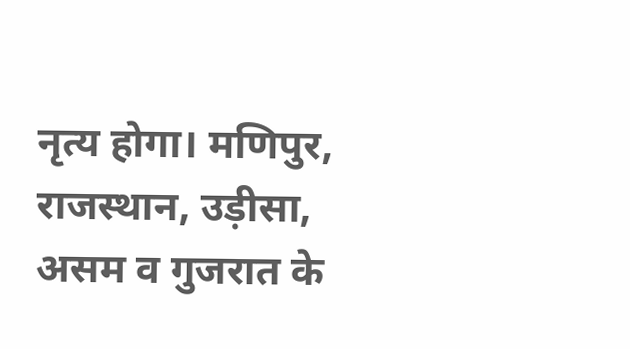नृत्य होगा। मणिपुर, राजस्थान, उड़ीसा, असम व गुजरात के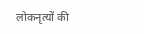लोकनृत्यों की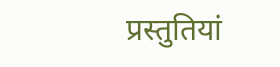प्रस्तुतियां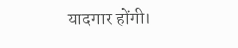यादगार होंगी।